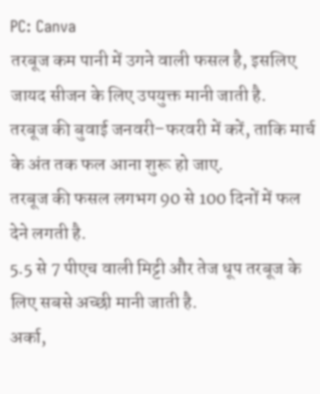PC: Canva
तरबूज कम पानी में उगने वाली फसल है, इसलिए जायद सीजन के लिए उपयुक्त मानी जाती है.
तरबूज की बुवाई जनवरी–फरवरी में करें, ताकि मार्च के अंत तक फल आना शुरू हो जाए.
तरबूज की फसल लगभग 90 से 100 दिनों में फल देने लगती है.
5.5 से 7 पीएच वाली मिट्टी और तेज धूप तरबूज के लिए सबसे अच्छी मानी जाती है.
अर्का,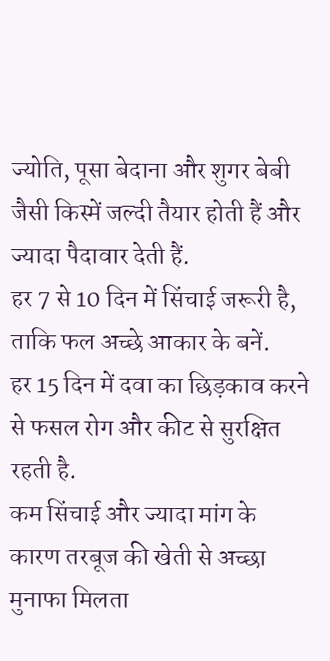ज्योति, पूसा बेदाना और शुगर बेबी जैसी किस्में जल्दी तैयार होती हैं और ज्यादा पैदावार देती हैं.
हर 7 से 10 दिन में सिंचाई जरूरी है, ताकि फल अच्छे आकार के बनें.
हर 15 दिन में दवा का छिड़काव करने से फसल रोग और कीट से सुरक्षित रहती है.
कम सिंचाई और ज्यादा मांग के कारण तरबूज की खेती से अच्छा मुनाफा मिलता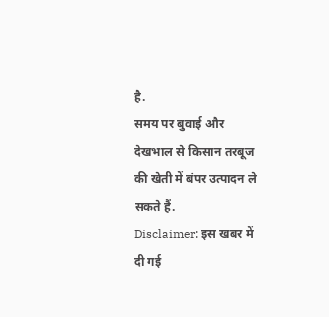है.
समय पर बुवाई और देखभाल से किसान तरबूज की खेती में बंपर उत्पादन ले सकते हैं.
Disclaimer: इस खबर में दी गई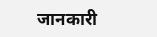जानकारी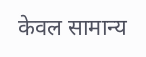केवल सामान्य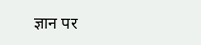ज्ञान पर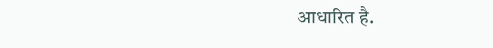आधारित है.